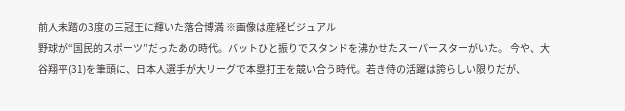前人未踏の3度の三冠王に輝いた落合博満 ※画像は産経ビジュアル
野球が“国民的スポーツ”だったあの時代。バットひと振りでスタンドを沸かせたスーパースターがいた。 今や、大谷翔平(31)を筆頭に、日本人選手が大リーグで本塁打王を競い合う時代。若き侍の活躍は誇らしい限りだが、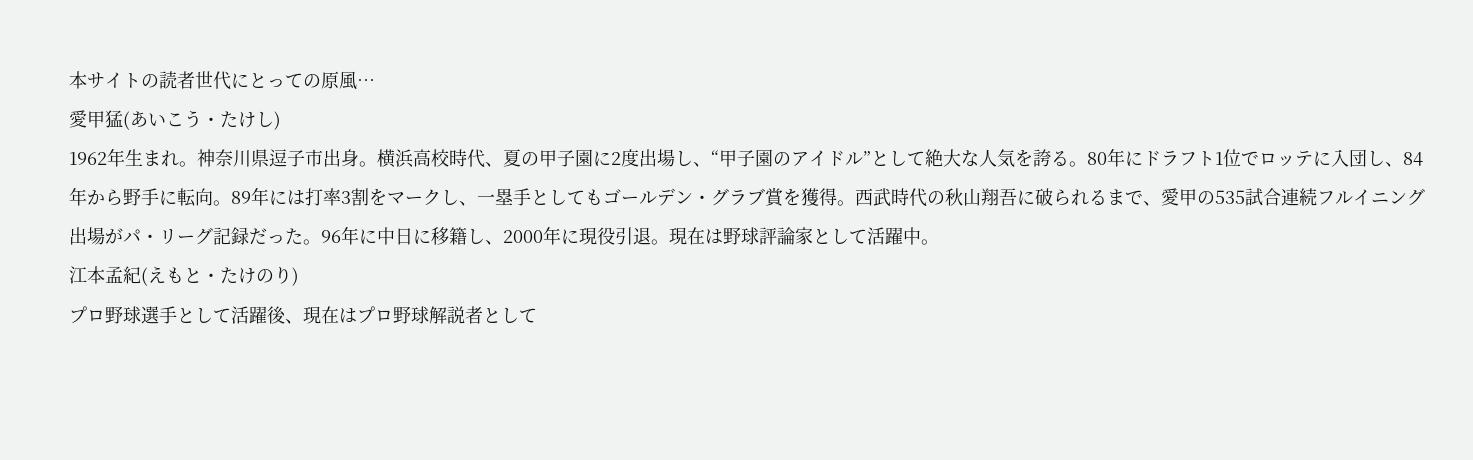本サイトの読者世代にとっての原風…
愛甲猛(あいこう・たけし)
1962年生まれ。神奈川県逗子市出身。横浜高校時代、夏の甲子園に2度出場し、“甲子園のアイドル”として絶大な人気を誇る。80年にドラフト1位でロッテに入団し、84年から野手に転向。89年には打率3割をマークし、一塁手としてもゴールデン・グラブ賞を獲得。西武時代の秋山翔吾に破られるまで、愛甲の535試合連続フルイニング出場がパ・リーグ記録だった。96年に中日に移籍し、2000年に現役引退。現在は野球評論家として活躍中。
江本孟紀(えもと・たけのり)
プロ野球選手として活躍後、現在はプロ野球解説者として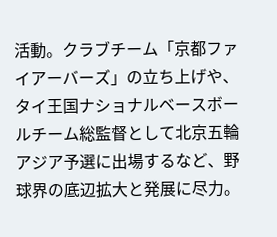活動。クラブチーム「京都ファイアーバーズ」の立ち上げや、タイ王国ナショナルベースボールチーム総監督として北京五輪アジア予選に出場するなど、野球界の底辺拡大と発展に尽力。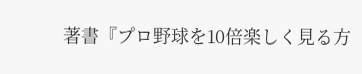著書『プロ野球を10倍楽しく見る方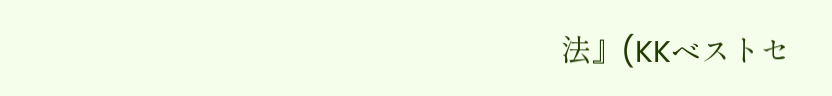法』(KKベストセ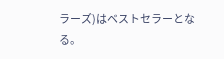ラーズ)はベストセラーとなる。